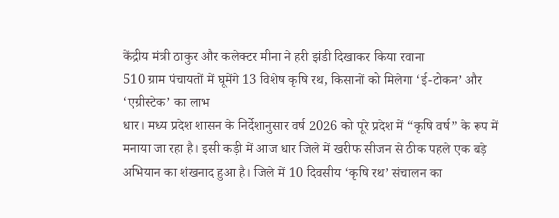केंद्रीय मंत्री ठाकुर और कलेक्टर मीना ने हरी झंडी दिखाकर किया रवाना
510 ग्राम पंचायतों में घूमेंगे 13 विशेष कृषि रथ, किसानों को मिलेगा ‘ई-टोकन’ और ‘एग्रीस्टेक’ का लाभ
धार। मध्य प्रदेश शासन के निर्देशानुसार वर्ष 2026 को पूरे प्रदेश में “कृषि वर्ष” के रूप में मनाया जा रहा है। इसी कड़ी में आज धार जिले में खरीफ सीजन से ठीक पहले एक बड़े अभियान का शंखनाद हुआ है। जिले में 10 दिवसीय ‘कृषि रथ’ संचालन का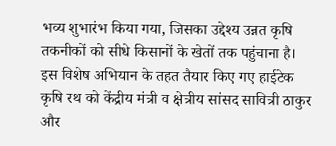भव्य शुभारंभ किया गया, जिसका उद्देश्य उन्नत कृषि तकनीकों को सीधे किसानों के खेतों तक पहुंचाना है।
इस विशेष अभियान के तहत तैयार किए गए हाईटेक कृषि रथ को केंद्रीय मंत्री व क्षेत्रीय सांसद सावित्री ठाकुर और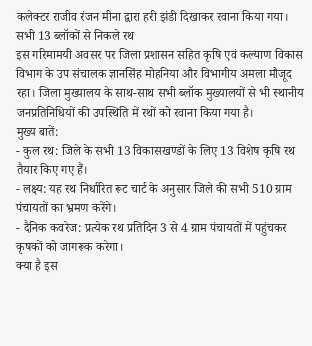कलेक्टर राजीव रंजन मीना द्वारा हरी झंडी दिखाकर रवाना किया गया।
सभी 13 ब्लॉकों से निकले रथ
इस गरिमामयी अवसर पर जिला प्रशासन सहित कृषि एवं कल्याण विकास विभाग के उप संचालक ज्ञानसिंह मोहनिया और विभागीय अमला मौजूद रहा। जिला मुख्यालय के साथ-साथ सभी ब्लॉक मुख्यालयों से भी स्थानीय जनप्रतिनिधियों की उपस्थिति में रथों को रवाना किया गया है।
मुख्य बातें:
- कुल रथ: जिले के सभी 13 विकासखण्डों के लिए 13 विशेष कृषि रथ तैयार किए गए हैं।
- लक्ष्य: यह रथ निर्धारित रूट चार्ट के अनुसार जिले की सभी 510 ग्राम पंचायतों का भ्रमण करेंगे।
- दैनिक कवरेज: प्रत्येक रथ प्रतिदिन 3 से 4 ग्राम पंचायतों में पहुंचकर कृषकों को जागरूक करेगा।
क्या है इस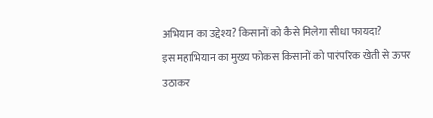अभियान का उद्देश्य? किसानों को कैसे मिलेगा सीधा फायदा?
इस महाभियान का मुख्य फोकस किसानों को पारंपरिक खेती से ऊपर उठाकर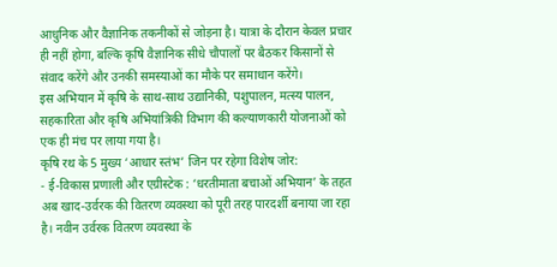आधुनिक और वैज्ञानिक तकनीकों से जोड़ना है। यात्रा के दौरान केवल प्रचार ही नहीं होगा, बल्कि कृषि वैज्ञानिक सीधे चौपालों पर बैठकर किसानों से संवाद करेंगे और उनकी समस्याओं का मौके पर समाधान करेंगे।
इस अभियान में कृषि के साथ-साथ उद्यानिकी, पशुपालन, मत्स्य पालन, सहकारिता और कृषि अभियांत्रिकी विभाग की कल्याणकारी योजनाओं को एक ही मंच पर लाया गया है।
कृषि रथ के 5 मुख्य ‘आधार स्तंभ’ जिन पर रहेगा विशेष जोर:
- ई-विकास प्रणाली और एग्रीस्टेक : ‘धरतीमाता बचाओं अभियान’ के तहत अब खाद-उर्वरक की वितरण व्यवस्था को पूरी तरह पारदर्शी बनाया जा रहा है। नवीन उर्वरक वितरण व्यवस्था के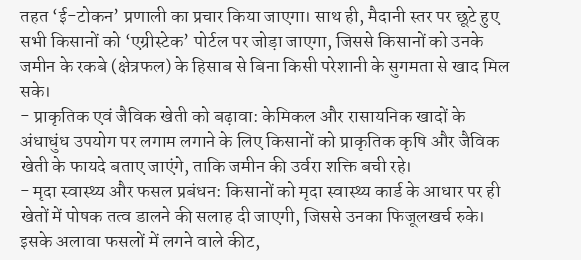तहत ‘ई-टोकन’ प्रणाली का प्रचार किया जाएगा। साथ ही, मैदानी स्तर पर छूटे हुए सभी किसानों को ‘एग्रीस्टेक’ पोर्टल पर जोड़ा जाएगा, जिससे किसानों को उनके जमीन के रकबे (क्षेत्रफल) के हिसाब से बिना किसी परेशानी के सुगमता से खाद मिल सके।
- प्राकृतिक एवं जैविक खेती को बढ़ावा: केमिकल और रासायनिक खादों के अंधाधुंध उपयोग पर लगाम लगाने के लिए किसानों को प्राकृतिक कृषि और जैविक खेती के फायदे बताए जाएंगे, ताकि जमीन की उर्वरा शक्ति बची रहे।
- मृदा स्वास्थ्य और फसल प्रबंधन: किसानों को मृदा स्वास्थ्य कार्ड के आधार पर ही खेतों में पोषक तत्व डालने की सलाह दी जाएगी, जिससे उनका फिजूलखर्च रुके। इसके अलावा फसलों में लगने वाले कीट,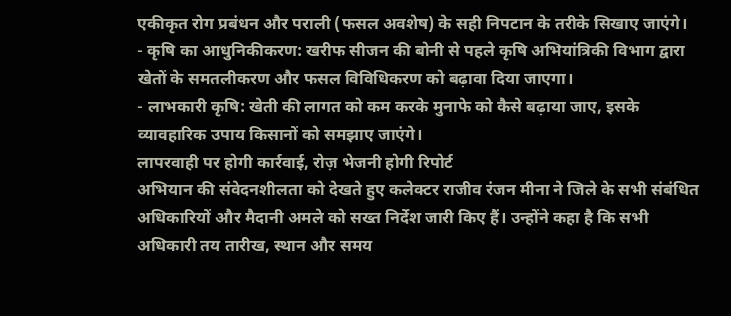एकीकृत रोग प्रबंधन और पराली (फसल अवशेष) के सही निपटान के तरीके सिखाए जाएंगे।
- कृषि का आधुनिकीकरण: खरीफ सीजन की बोनी से पहले कृषि अभियांत्रिकी विभाग द्वारा खेतों के समतलीकरण और फसल विविधिकरण को बढ़ावा दिया जाएगा।
- लाभकारी कृषि: खेती की लागत को कम करके मुनाफे को कैसे बढ़ाया जाए, इसके व्यावहारिक उपाय किसानों को समझाए जाएंगे।
लापरवाही पर होगी कार्रवाई, रोज़ भेजनी होगी रिपोर्ट
अभियान की संवेदनशीलता को देखते हुए कलेक्टर राजीव रंजन मीना ने जिले के सभी संबंधित अधिकारियों और मैदानी अमले को सख्त निर्देश जारी किए हैं। उन्होंने कहा है कि सभी अधिकारी तय तारीख, स्थान और समय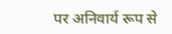पर अनिवार्य रूप से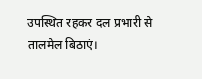उपस्थित रहकर दल प्रभारी से तालमेल बिठाएं।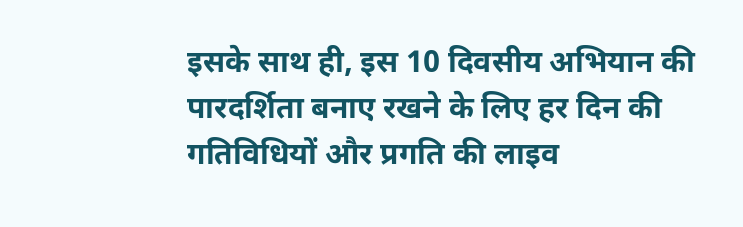इसके साथ ही, इस 10 दिवसीय अभियान की पारदर्शिता बनाए रखने के लिए हर दिन की गतिविधियों और प्रगति की लाइव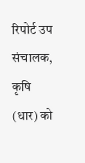रिपोर्ट उप संचालक, कृषि (धार) को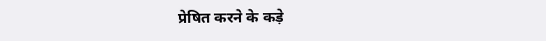प्रेषित करने के कड़े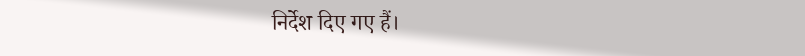निर्देश दिए गए हैं।